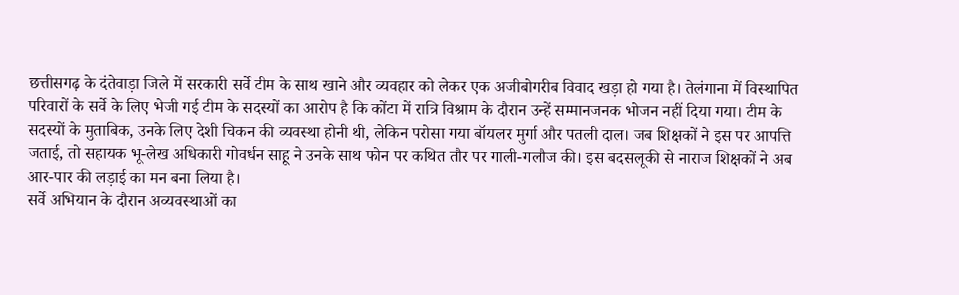छत्तीसगढ़ के दंतेवाड़ा जिले में सरकारी सर्वे टीम के साथ खाने और व्यवहार को लेकर एक अजीबोगरीब विवाद खड़ा हो गया है। तेलंगाना में विस्थापित परिवारों के सर्वे के लिए भेजी गई टीम के सदस्यों का आरोप है कि कोंटा में रात्रि विश्राम के दौरान उन्हें सम्मानजनक भोजन नहीं दिया गया। टीम के सदस्यों के मुताबिक, उनके लिए देशी चिकन की व्यवस्था होनी थी, लेकिन परोसा गया बॉयलर मुर्गा और पतली दाल। जब शिक्षकों ने इस पर आपत्ति जताई, तो सहायक भू-लेख अधिकारी गोवर्धन साहू ने उनके साथ फोन पर कथित तौर पर गाली-गलौज की। इस बदसलूकी से नाराज शिक्षकों ने अब आर-पार की लड़ाई का मन बना लिया है।
सर्वे अभियान के दौरान अव्यवस्थाओं का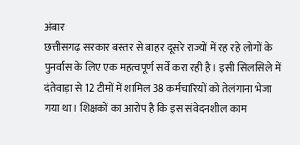अंबार
छत्तीसगढ़ सरकार बस्तर से बाहर दूसरे राज्यों में रह रहे लोगों के पुनर्वास के लिए एक महत्वपूर्ण सर्वे करा रही है। इसी सिलसिले में दंतेवाड़ा से 12 टीमों में शामिल 38 कर्मचारियों को तेलंगाना भेजा गया था। शिक्षकों का आरोप है कि इस संवेदनशील काम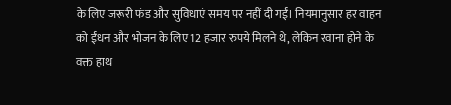के लिए जरूरी फंड और सुविधाएं समय पर नहीं दी गईं। नियमानुसार हर वाहन को ईंधन और भोजन के लिए 12 हजार रुपये मिलने थे, लेकिन रवाना होने के वक्त हाथ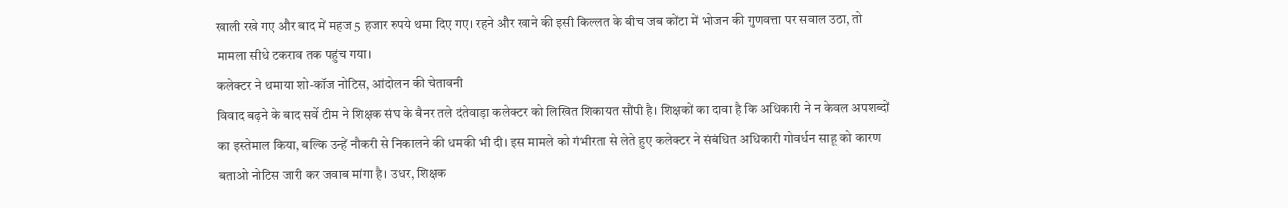खाली रखे गए और बाद में महज 5 हजार रुपये थमा दिए गए। रहने और खाने की इसी किल्लत के बीच जब कोंटा में भोजन की गुणवत्ता पर सवाल उठा, तो मामला सीधे टकराव तक पहुंच गया।
कलेक्टर ने थमाया शो-कॉज नोटिस, आंदोलन की चेतावनी
विवाद बढ़ने के बाद सर्वे टीम ने शिक्षक संघ के बैनर तले दंतेवाड़ा कलेक्टर को लिखित शिकायत सौंपी है। शिक्षकों का दावा है कि अधिकारी ने न केवल अपशब्दों का इस्तेमाल किया, बल्कि उन्हें नौकरी से निकालने की धमकी भी दी। इस मामले को गंभीरता से लेते हुए कलेक्टर ने संबंधित अधिकारी गोवर्धन साहू को कारण बताओ नोटिस जारी कर जवाब मांगा है। उधर, शिक्षक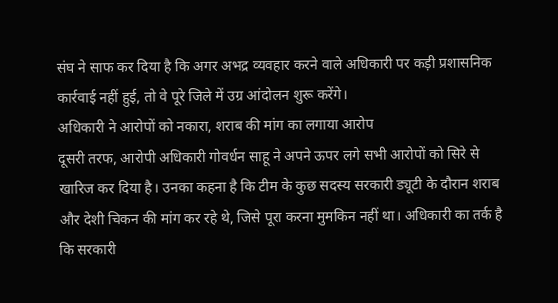संघ ने साफ कर दिया है कि अगर अभद्र व्यवहार करने वाले अधिकारी पर कड़ी प्रशासनिक कार्रवाई नहीं हुई, तो वे पूरे जिले में उग्र आंदोलन शुरू करेंगे।
अधिकारी ने आरोपों को नकारा, शराब की मांग का लगाया आरोप
दूसरी तरफ, आरोपी अधिकारी गोवर्धन साहू ने अपने ऊपर लगे सभी आरोपों को सिरे से खारिज कर दिया है। उनका कहना है कि टीम के कुछ सदस्य सरकारी ड्यूटी के दौरान शराब और देशी चिकन की मांग कर रहे थे, जिसे पूरा करना मुमकिन नहीं था। अधिकारी का तर्क है कि सरकारी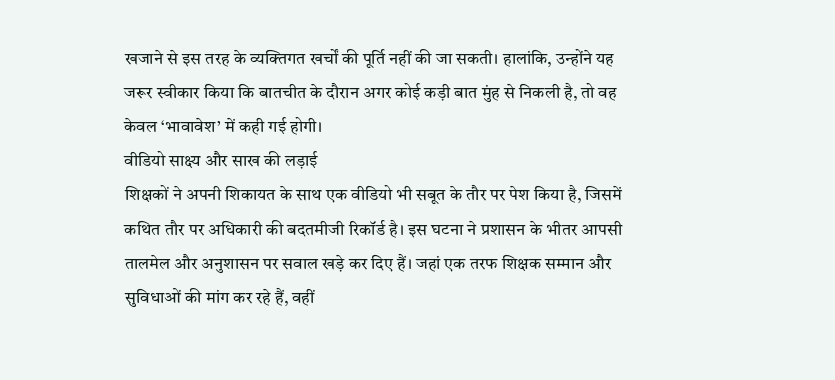खजाने से इस तरह के व्यक्तिगत खर्चों की पूर्ति नहीं की जा सकती। हालांकि, उन्होंने यह जरूर स्वीकार किया कि बातचीत के दौरान अगर कोई कड़ी बात मुंह से निकली है, तो वह केवल ‘भावावेश’ में कही गई होगी।
वीडियो साक्ष्य और साख की लड़ाई
शिक्षकों ने अपनी शिकायत के साथ एक वीडियो भी सबूत के तौर पर पेश किया है, जिसमें कथित तौर पर अधिकारी की बदतमीजी रिकॉर्ड है। इस घटना ने प्रशासन के भीतर आपसी तालमेल और अनुशासन पर सवाल खड़े कर दिए हैं। जहां एक तरफ शिक्षक सम्मान और सुविधाओं की मांग कर रहे हैं, वहीं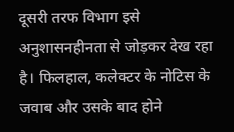दूसरी तरफ विभाग इसे अनुशासनहीनता से जोड़कर देख रहा है। फिलहाल, कलेक्टर के नोटिस के जवाब और उसके बाद होने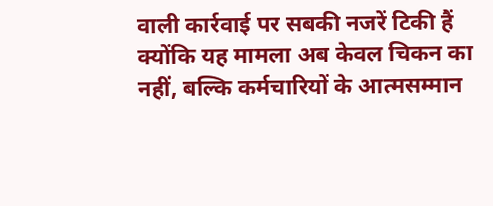वाली कार्रवाई पर सबकी नजरें टिकी हैं क्योंकि यह मामला अब केवल चिकन का नहीं, बल्कि कर्मचारियों के आत्मसम्मान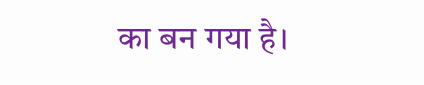का बन गया है।